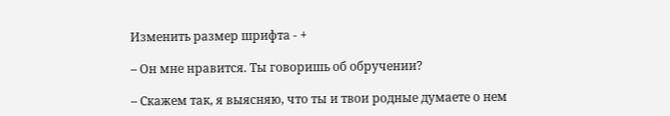Изменить размер шрифта - +

– Он мне нравится. Ты говоришь об обручении?

– Скажем так, я выясняю, что ты и твои родные думаете о нем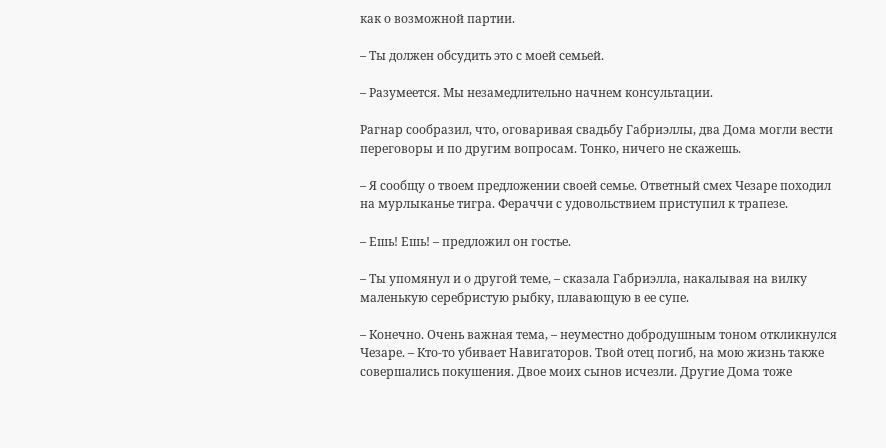как о возможной партии.

– Ты должен обсудить это с моей семьей.

– Разумеется. Мы незамедлительно начнем консультации.

Рагнар сообразил, что, оговаривая свадьбу Габриэллы, два Дома могли вести переговоры и по другим вопросам. Тонко, ничего не скажешь.

– Я сообщу о твоем предложении своей семье. Ответный смех Чезаре походил на мурлыканье тигра. Фераччи с удовольствием приступил к трапезе.

– Ешь! Ешь! – предложил он гостье.

– Ты упомянул и о другой теме, – сказала Габриэлла, накалывая на вилку маленькую серебристую рыбку, плавающую в ее супе.

– Конечно. Очень важная тема, – неуместно добродушным тоном откликнулся Чезаре. – Кто-то убивает Навигаторов. Твой отец погиб, на мою жизнь также совершались покушения. Двое моих сынов исчезли. Другие Дома тоже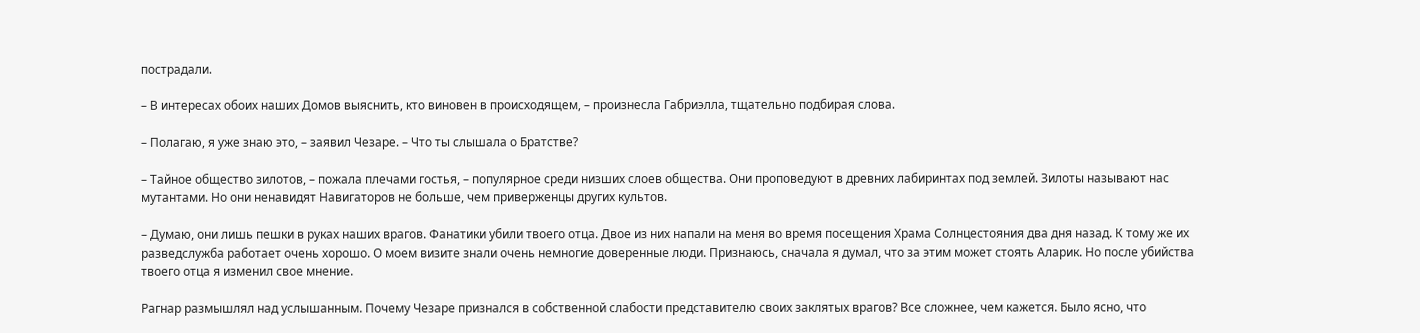пострадали.

– В интересах обоих наших Домов выяснить, кто виновен в происходящем, – произнесла Габриэлла, тщательно подбирая слова.

– Полагаю, я уже знаю это, – заявил Чезаре. – Что ты слышала о Братстве?

– Тайное общество зилотов, – пожала плечами гостья, – популярное среди низших слоев общества. Они проповедуют в древних лабиринтах под землей. Зилоты называют нас мутантами. Но они ненавидят Навигаторов не больше, чем приверженцы других культов.

– Думаю, они лишь пешки в руках наших врагов. Фанатики убили твоего отца. Двое из них напали на меня во время посещения Храма Солнцестояния два дня назад. К тому же их разведслужба работает очень хорошо. О моем визите знали очень немногие доверенные люди. Признаюсь, сначала я думал, что за этим может стоять Аларик. Но после убийства твоего отца я изменил свое мнение.

Рагнар размышлял над услышанным. Почему Чезаре признался в собственной слабости представителю своих заклятых врагов? Все сложнее, чем кажется. Было ясно, что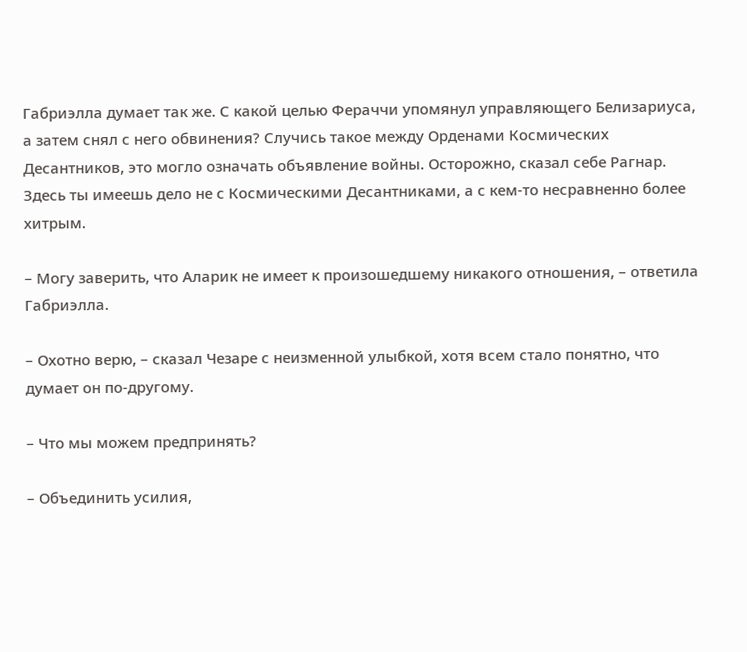Габриэлла думает так же. С какой целью Фераччи упомянул управляющего Белизариуса, а затем снял с него обвинения? Случись такое между Орденами Космических Десантников, это могло означать объявление войны. Осторожно, сказал себе Рагнар. Здесь ты имеешь дело не с Космическими Десантниками, а с кем-то несравненно более хитрым.

– Могу заверить, что Аларик не имеет к произошедшему никакого отношения, – ответила Габриэлла.

– Охотно верю, – сказал Чезаре с неизменной улыбкой, хотя всем стало понятно, что думает он по-другому.

– Что мы можем предпринять?

– Объединить усилия,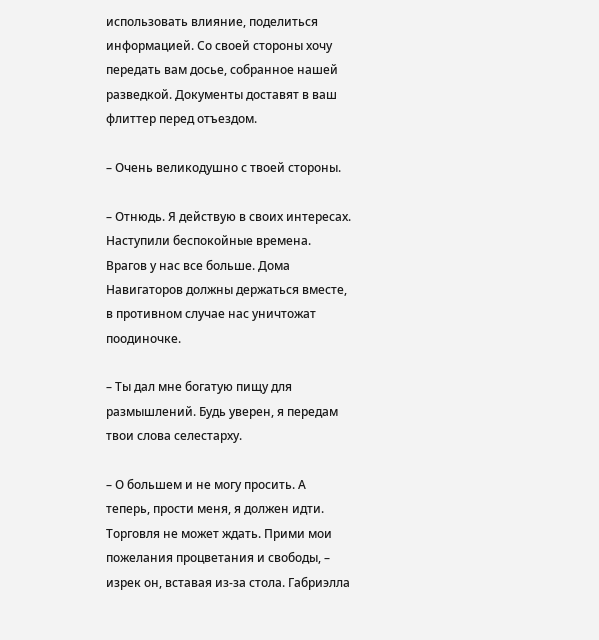использовать влияние, поделиться информацией. Со своей стороны хочу передать вам досье, собранное нашей разведкой. Документы доставят в ваш флиттер перед отъездом.

– Очень великодушно с твоей стороны.

– Отнюдь. Я действую в своих интересах. Наступили беспокойные времена. Врагов у нас все больше. Дома Навигаторов должны держаться вместе, в противном случае нас уничтожат поодиночке.

– Ты дал мне богатую пищу для размышлений. Будь уверен, я передам твои слова селестарху.

– О большем и не могу просить. А теперь, прости меня, я должен идти. Торговля не может ждать. Прими мои пожелания процветания и свободы, – изрек он, вставая из-за стола. Габриэлла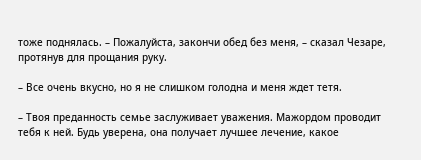тоже поднялась. – Пожалуйста, закончи обед без меня, – сказал Чезаре, протянув для прощания руку.

– Все очень вкусно, но я не слишком голодна и меня ждет тетя.

– Твоя преданность семье заслуживает уважения. Мажордом проводит тебя к ней. Будь уверена, она получает лучшее лечение, какое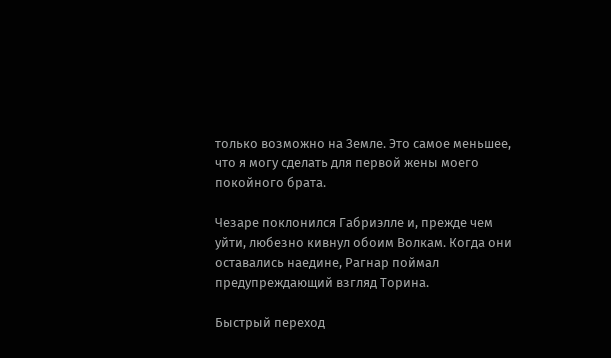только возможно на Земле. Это самое меньшее, что я могу сделать для первой жены моего покойного брата.

Чезаре поклонился Габриэлле и, прежде чем уйти, любезно кивнул обоим Волкам. Когда они оставались наедине, Рагнар поймал предупреждающий взгляд Торина.

Быстрый переход